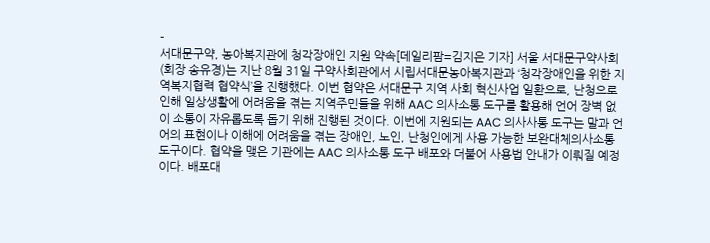-
서대문구약, 농아복지관에 청각장애인 지원 약속[데일리팜=김지은 기자] 서울 서대문구약사회(회장 송유경)는 지난 8월 31일 구약사회관에서 시립서대문농아복지관과 ‘청각장애인을 위한 지역복지협력 협약식’을 진행했다. 이번 협약은 서대문구 지역 사회 혁신사업 일환으로, 난청으로 인해 일상생활에 어려움을 겪는 지역주민들을 위해 AAC 의사소통 도구를 활용해 언어 장벽 없이 소통이 자유롭도록 돕기 위해 진행된 것이다. 이번에 지원되는 AAC 의사사통 도구는 말과 언어의 표현이나 이해에 어려움을 겪는 장애인, 노인, 난청인에게 사용 가능한 보완대체의사소통 도구이다. 협약을 맺은 기관에는 AAC 의사소통 도구 배포와 더불어 사용법 안내가 이뤄질 예정이다. 배포대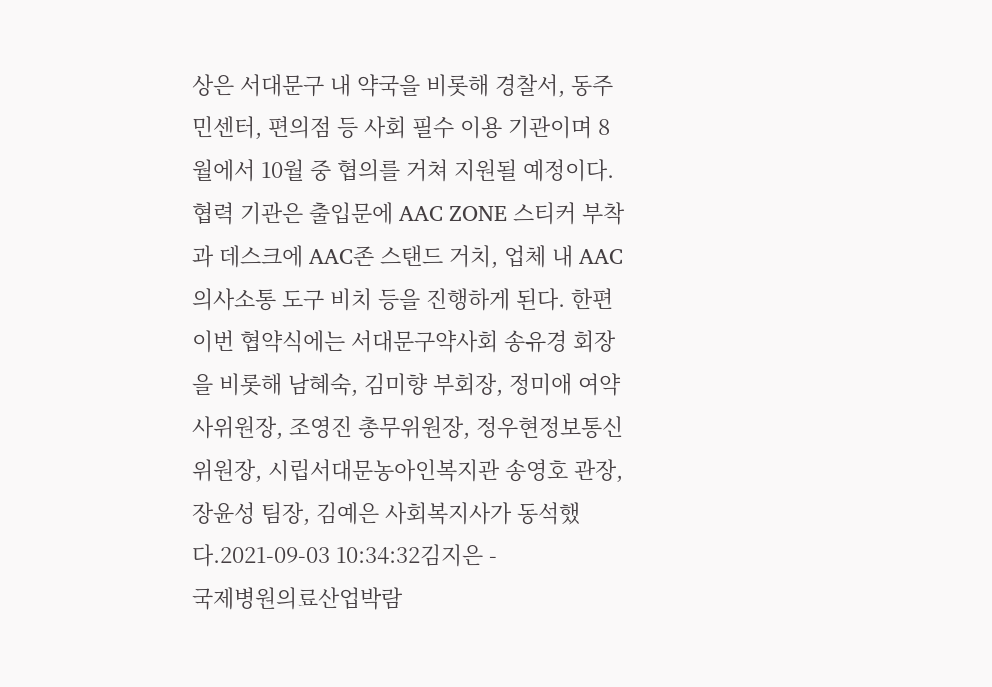상은 서대문구 내 약국을 비롯해 경찰서, 동주민센터, 편의점 등 사회 필수 이용 기관이며 8월에서 10월 중 협의를 거쳐 지원될 예정이다. 협력 기관은 출입문에 AAC ZONE 스티커 부착과 데스크에 AAC존 스탠드 거치, 업체 내 AAC의사소통 도구 비치 등을 진행하게 된다. 한편 이번 협약식에는 서대문구약사회 송유경 회장을 비롯해 남혜숙, 김미향 부회장, 정미애 여약사위원장, 조영진 총무위원장, 정우현정보통신위원장, 시립서대문농아인복지관 송영호 관장, 장윤성 팀장, 김예은 사회복지사가 동석했다.2021-09-03 10:34:32김지은 -
국제병원의료산업박람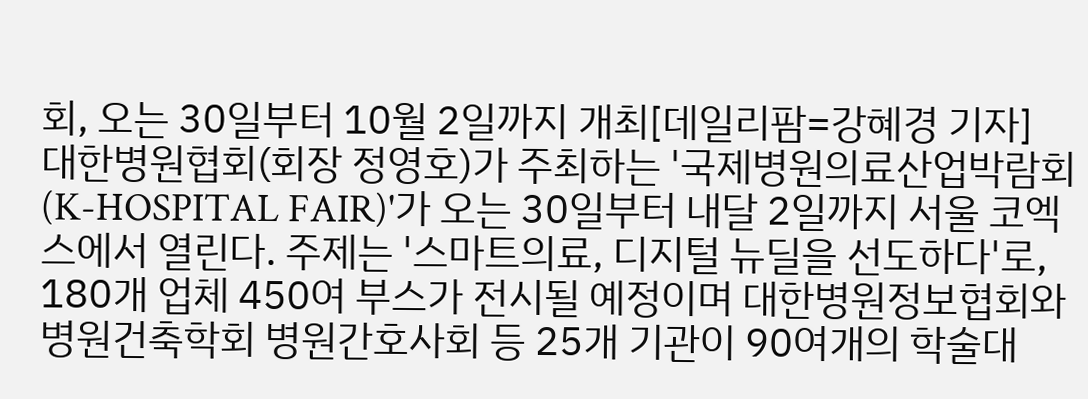회, 오는 30일부터 10월 2일까지 개최[데일리팜=강혜경 기자] 대한병원협회(회장 정영호)가 주최하는 '국제병원의료산업박람회(K-HOSPITAL FAIR)'가 오는 30일부터 내달 2일까지 서울 코엑스에서 열린다. 주제는 '스마트의료, 디지털 뉴딜을 선도하다'로, 180개 업체 450여 부스가 전시될 예정이며 대한병원정보협회와 병원건축학회 병원간호사회 등 25개 기관이 90여개의 학술대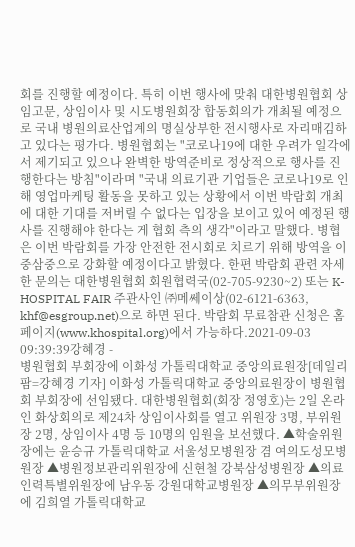회를 진행할 예정이다. 특히 이번 행사에 맞춰 대한병원협회 상임고문, 상임이사 및 시도병원회장 합동회의가 개최될 예정으로 국내 병원의료산업계의 명실상부한 전시행사로 자리매김하고 있다는 평가다. 병원협회는 "코로나19에 대한 우려가 일각에서 제기되고 있으나 완벽한 방역준비로 정상적으로 행사를 진행한다는 방침"이라며 "국내 의료기관 기업들은 코로나19로 인해 영업마케팅 활동을 못하고 있는 상황에서 이번 박람회 개최에 대한 기대를 저버릴 수 없다는 입장을 보이고 있어 예정된 행사를 진행해야 한다는 게 협회 측의 생각"이라고 말했다. 병협은 이번 박람회를 가장 안전한 전시회로 치르기 위해 방역을 이중삼중으로 강화할 예정이다고 밝혔다. 한편 박람회 관련 자세한 문의는 대한병원협회 회원협력국(02-705-9230~2) 또는 K-HOSPITAL FAIR 주관사인 ㈜메쎄이상(02-6121-6363, khf@esgroup.net)으로 하면 된다. 박람회 무료참관 신청은 홈페이지(www.khospital.org)에서 가능하다.2021-09-03 09:39:39강혜경 -
병원협회 부회장에 이화성 가톨릭대학교 중앙의료원장[데일리팜=강혜경 기자] 이화성 가톨릭대학교 중앙의료원장이 병원협회 부회장에 선임됐다. 대한병원협회(회장 정영호)는 2일 온라인 화상회의로 제24차 상임이사회를 열고 위원장 3명, 부위원장 2명, 상임이사 4명 등 10명의 임원을 보선했다. ▲학술위원장에는 윤승규 가톨릭대학교 서울성모병원장 겸 여의도성모병원장 ▲병원정보관리위원장에 신현철 강북삼성병원장 ▲의료인력특별위원장에 남우동 강원대학교병원장 ▲의무부위원장에 김희열 가톨릭대학교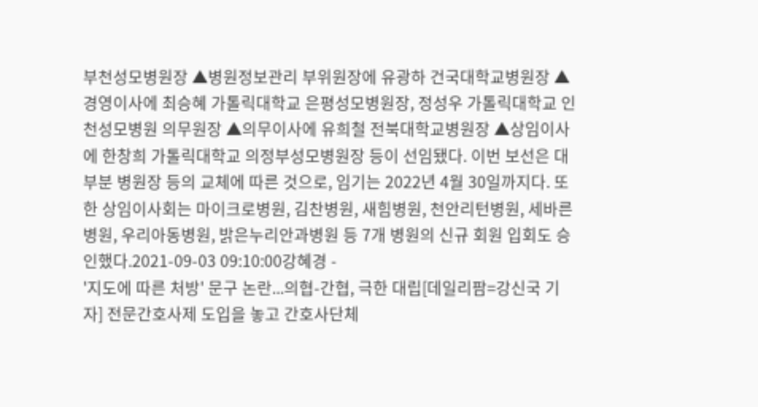부천성모병원장 ▲병원정보관리 부위원장에 유광하 건국대학교병원장 ▲경영이사에 최승혜 가톨릭대학교 은평성모병원장, 정성우 가톨릭대학교 인천성모병원 의무원장 ▲의무이사에 유희철 전북대학교병원장 ▲상임이사에 한창희 가톨릭대학교 의정부성모병원장 등이 선임됐다. 이번 보선은 대부분 병원장 등의 교체에 따른 것으로, 임기는 2022년 4월 30일까지다. 또한 상임이사회는 마이크로병원, 김찬병원, 새힘병원, 천안리턴병원, 세바른병원, 우리아동병원, 밝은누리안과병원 등 7개 병원의 신규 회원 입회도 승인했다.2021-09-03 09:10:00강혜경 -
'지도에 따른 처방' 문구 논란...의협-간협, 극한 대립[데일리팜=강신국 기자] 전문간호사제 도입을 놓고 간호사단체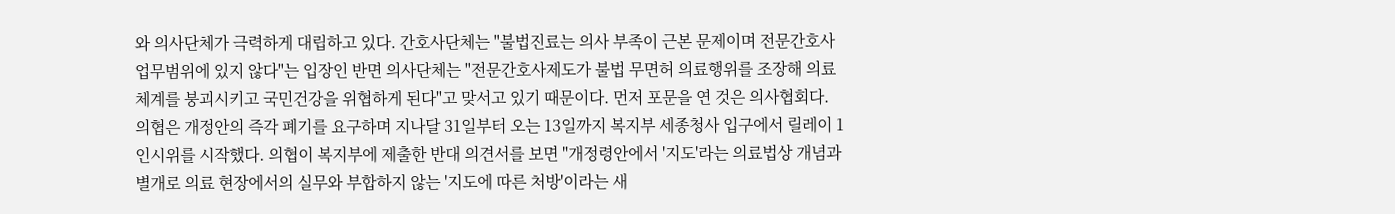와 의사단체가 극력하게 대립하고 있다. 간호사단체는 "불법진료는 의사 부족이 근본 문제이며 전문간호사 업무범위에 있지 않다"는 입장인 반면 의사단체는 "전문간호사제도가 불법 무면허 의료행위를 조장해 의료체계를 붕괴시키고 국민건강을 위협하게 된다"고 맞서고 있기 때문이다. 먼저 포문을 연 것은 의사협회다. 의협은 개정안의 즉각 폐기를 요구하며 지나달 31일부터 오는 13일까지 복지부 세종청사 입구에서 릴레이 1인시위를 시작했다. 의협이 복지부에 제출한 반대 의견서를 보면 "개정령안에서 '지도'라는 의료법상 개념과 별개로 의료 현장에서의 실무와 부합하지 않는 '지도에 따른 처방'이라는 새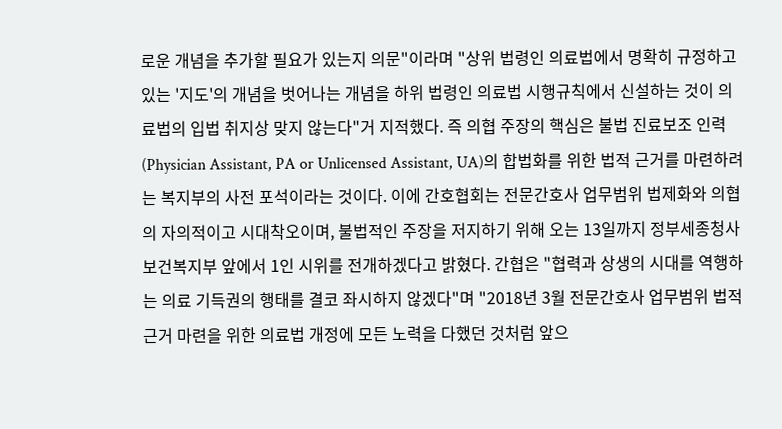로운 개념을 추가할 필요가 있는지 의문"이라며 "상위 법령인 의료법에서 명확히 규정하고 있는 '지도'의 개념을 벗어나는 개념을 하위 법령인 의료법 시행규칙에서 신설하는 것이 의료법의 입법 취지상 맞지 않는다"거 지적했다. 즉 의협 주장의 핵심은 불법 진료보조 인력(Physician Assistant, PA or Unlicensed Assistant, UA)의 합법화를 위한 법적 근거를 마련하려는 복지부의 사전 포석이라는 것이다. 이에 간호협회는 전문간호사 업무범위 법제화와 의협의 자의적이고 시대착오이며, 불법적인 주장을 저지하기 위해 오는 13일까지 정부세종청사 보건복지부 앞에서 1인 시위를 전개하겠다고 밝혔다. 간협은 "협력과 상생의 시대를 역행하는 의료 기득권의 행태를 결코 좌시하지 않겠다"며 "2018년 3월 전문간호사 업무범위 법적근거 마련을 위한 의료법 개정에 모든 노력을 다했던 것처럼 앞으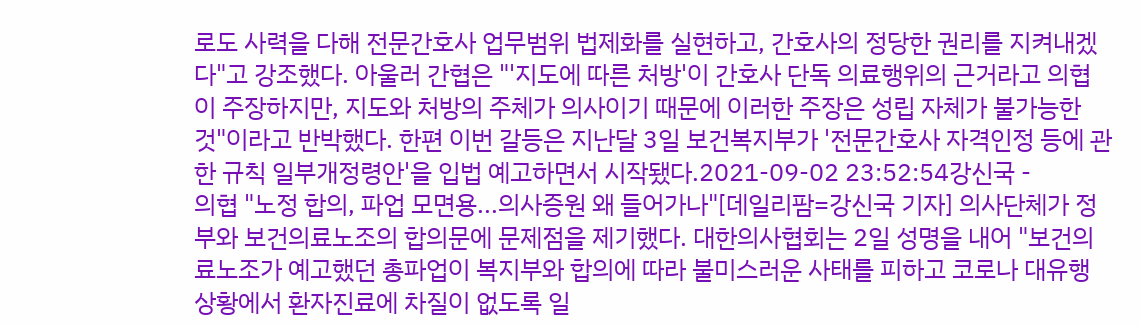로도 사력을 다해 전문간호사 업무범위 법제화를 실현하고, 간호사의 정당한 권리를 지켜내겠다"고 강조했다. 아울러 간협은 "'지도에 따른 처방'이 간호사 단독 의료행위의 근거라고 의협이 주장하지만, 지도와 처방의 주체가 의사이기 때문에 이러한 주장은 성립 자체가 불가능한 것"이라고 반박했다. 한편 이번 갈등은 지난달 3일 보건복지부가 '전문간호사 자격인정 등에 관한 규칙 일부개정령안'을 입법 예고하면서 시작됐다.2021-09-02 23:52:54강신국 -
의협 "노정 합의, 파업 모면용...의사증원 왜 들어가나"[데일리팜=강신국 기자] 의사단체가 정부와 보건의료노조의 합의문에 문제점을 제기했다. 대한의사협회는 2일 성명을 내어 "보건의료노조가 예고했던 총파업이 복지부와 합의에 따라 불미스러운 사태를 피하고 코로나 대유행 상황에서 환자진료에 차질이 없도록 일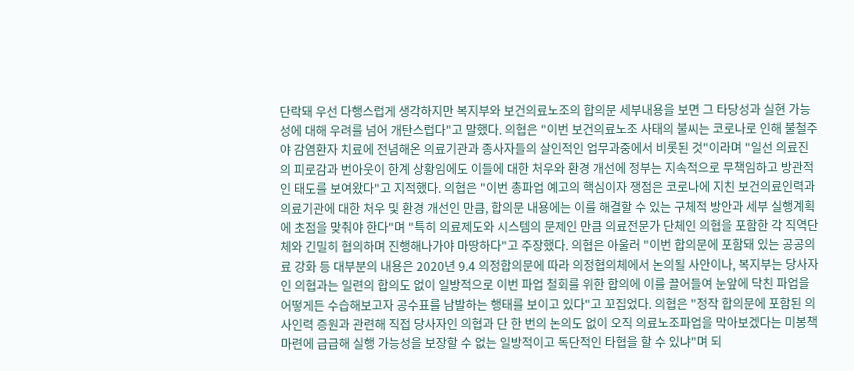단락돼 우선 다행스럽게 생각하지만 복지부와 보건의료노조의 합의문 세부내용을 보면 그 타당성과 실현 가능성에 대해 우려를 넘어 개탄스럽다"고 말했다. 의협은 "이번 보건의료노조 사태의 불씨는 코로나로 인해 불철주야 감염환자 치료에 전념해온 의료기관과 종사자들의 살인적인 업무과중에서 비롯된 것"이라며 "일선 의료진의 피로감과 번아웃이 한계 상황임에도 이들에 대한 처우와 환경 개선에 정부는 지속적으로 무책임하고 방관적인 태도를 보여왔다"고 지적했다. 의협은 "이번 총파업 예고의 핵심이자 쟁점은 코로나에 지친 보건의료인력과 의료기관에 대한 처우 및 환경 개선인 만큼, 합의문 내용에는 이를 해결할 수 있는 구체적 방안과 세부 실행계획에 초점을 맞춰야 한다"며 "특히 의료제도와 시스템의 문제인 만큼 의료전문가 단체인 의협을 포함한 각 직역단체와 긴밀히 협의하며 진행해나가야 마땅하다"고 주장했다. 의협은 아울러 "이번 합의문에 포함돼 있는 공공의료 강화 등 대부분의 내용은 2020년 9.4 의정합의문에 따라 의정협의체에서 논의될 사안이나, 복지부는 당사자인 의협과는 일련의 합의도 없이 일방적으로 이번 파업 철회를 위한 합의에 이를 끌어들여 눈앞에 닥친 파업을 어떻게든 수습해보고자 공수표를 남발하는 행태를 보이고 있다"고 꼬집었다. 의협은 "정작 합의문에 포함된 의사인력 증원과 관련해 직접 당사자인 의협과 단 한 번의 논의도 없이 오직 의료노조파업을 막아보겠다는 미봉책 마련에 급급해 실행 가능성을 보장할 수 없는 일방적이고 독단적인 타협을 할 수 있냐"며 되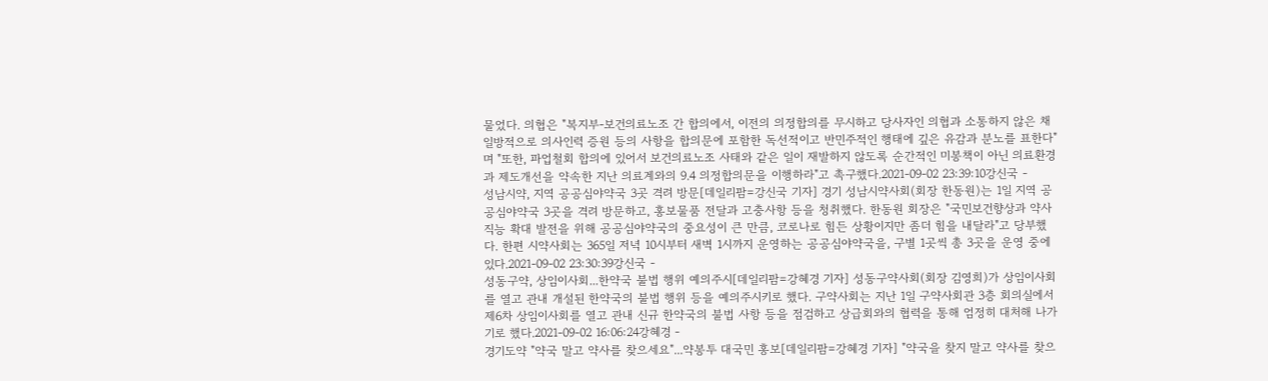물었다. 의협은 "복지부-보건의료노조 간 합의에서, 이전의 의정합의를 무시하고 당사자인 의협과 소통하지 않은 채 일방적으로 의사인력 증원 등의 사항을 합의문에 포함한 독선적이고 반민주적인 행태에 깊은 유감과 분노를 표한다"며 "또한, 파업철회 합의에 있어서 보건의료노조 사태와 같은 일이 재발하지 않도록 순간적인 미봉책이 아닌 의료환경과 제도개선을 약속한 지난 의료계와의 9.4 의정합의문을 이행하라"고 촉구했다.2021-09-02 23:39:10강신국 -
성남시약, 지역 공공심야약국 3곳 격려 방문[데일리팜=강신국 기자] 경기 성남시약사회(회장 한동원)는 1일 지역 공공심야약국 3곳을 격려 방문하고, 홍보물품 전달과 고충사항 등을 청취했다. 한동원 회장은 "국민보건향상과 약사직능 확대 발전을 위해 공공심야약국의 중요성이 큰 만큼, 코로나로 힘든 상황이지만 좀더 힘을 내달라"고 당부했다. 한편 시약사회는 365일 저녁 10시부터 새벽 1시까지 운영하는 공공심야약국을, 구별 1곳씩 총 3곳을 운영 중에 있다.2021-09-02 23:30:39강신국 -
성동구약, 상임이사회...한약국 불법 행위 예의주시[데일리팜=강혜경 기자] 성동구약사회(회장 김영희)가 상임이사회를 열고 관내 개설된 한약국의 불법 행위 등을 예의주시키로 했다. 구약사회는 지난 1일 구약사회관 3층 회의실에서 제6차 상임이사회를 열고 관내 신규 한약국의 불법 사항 등을 점검하고 상급회와의 협력을 통해 엄정히 대처해 나가기로 했다.2021-09-02 16:06:24강혜경 -
경기도약 "약국 말고 약사를 찾으세요"...약봉투 대국민 홍보[데일리팜=강혜경 기자] "약국을 찾지 말고 약사를 찾으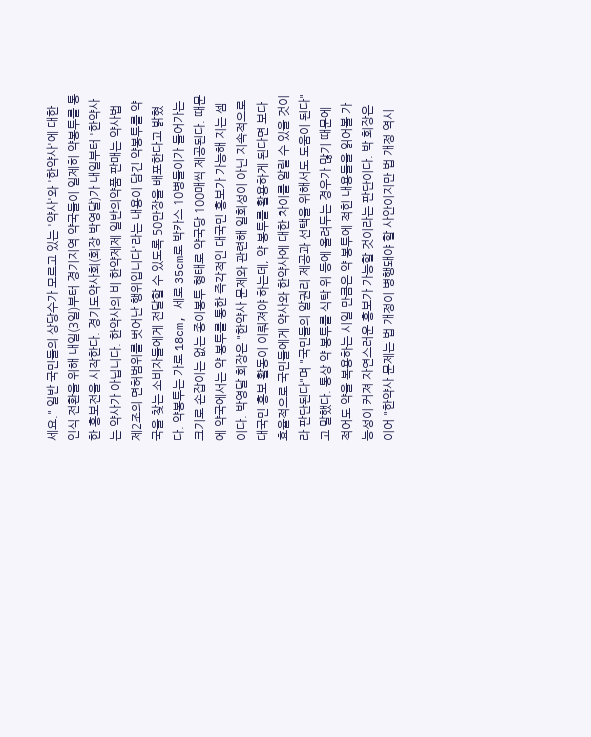세요." 일반 국민들의 상당수가 모르고 있는 '약사'와 '한약사'에 대한 인식 전환을 위해 내일(3일)부터 경기지역 약국들이 일제히 약봉투를 통한 홍보전을 시작한다. 경기도약사회(회장 박영달)가 내일부터 '한약사는 약사가 아닙니다. 한약사의 비 한약제제 일반의약품 판매는 약사법 제2조의 면허범위를 벗어난 행위입니다'라는 내용이 담긴 약봉투를 약국을 찾는 소비자들에게 전달할 수 있도록 50만장을 배포한다고 밝혔다. 약봉투는 가로 18cm, 세로 35cm로 박카스 10병들이가 들어가는 크기로 손잡이는 없는 종이봉투 형태로 약국당 100매씩 제공된다. 때문에 약국에서는 약 봉투를 통한 즉각적인 대국민 홍보가 가능해 지는 셈이다. 박영달 회장은 "한약사 문제와 관련해 일회성이 아닌 지속적으로 대국민 홍보 활동이 이뤄져야 하는데, 약 봉투를 활용하게 된다면 보다 효율적으로 국민들에게 약사와 한약사에 대한 차이를 알릴 수 있을 것이라 판단된다"며 "국민들의 알권리 제공과 선택을 위해서도 도움이 된다"고 말했다. 통상 약 봉투를 식탁 위 등에 올려두는 경우가 많기 때문에 적어도 약을 복용하는 시일 만큼은 약 봉투에 적힌 내용들을 읽어볼 가능성이 커져 자연스러운 홍보가 가능할 것이라는 판단이다. 박 회장은 이어 "한약사 문제는 법 개정이 병행돼야 할 사안이지만 법 개정 역시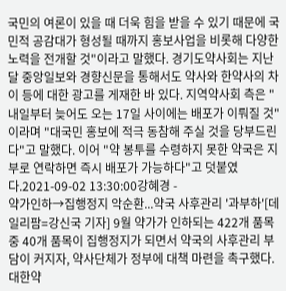국민의 여론이 있을 때 더욱 힘을 받을 수 있기 때문에 국민적 공감대가 형성될 때까지 홍보사업을 비롯해 다양한 노력을 전개할 것"이라고 말했다. 경기도약사회는 지난달 중앙일보와 경향신문을 통해서도 약사와 한약사의 차이 등에 대한 광고를 게재한 바 있다. 지역약사회 측은 "내일부터 늦어도 오는 17일 사이에는 배포가 이뤄질 것"이라며 "대국민 홍보에 적극 동참해 주실 것을 당부드린다"고 말했다. 이어 "약 봉투를 수령하지 못한 약국은 지부로 연락하면 즉시 배포가 가능하다"고 덧붙였다.2021-09-02 13:30:00강혜경 -
약가인하→집행정지 악순환...약국 사후관리 '과부하'[데일리팜=강신국 기자] 9월 약가가 인하되는 422개 품목 중 40개 품목이 집행정지가 되면서 약국의 사후관리 부담이 커지자, 약사단체가 정부에 대책 마련을 촉구했다. 대한약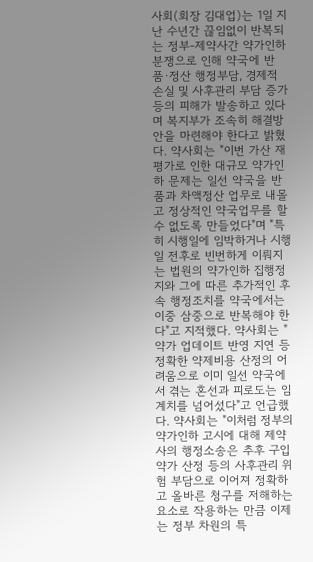사회(회장 김대업)는 1일 지난 수년간 끊임없이 반복되는 정부-제약사간 약가인하 분쟁으로 인해 약국에 반품·정산 행정부담, 경제적 손실 및 사후관리 부담 증가 등의 피해가 발송하고 있다며 복지부가 조속히 해결방안을 마련해야 한다고 밝혔다. 약사회는 "이번 가산 재평가로 인한 대규모 약가인하 문제는 일선 약국을 반품과 차액정산 업무로 내몰고 정상적인 약국업무를 할 수 없도록 만들었다"며 "특히 시행일에 임박하거나 시행일 전후로 빈번하게 이뤄지는 법원의 약가인하 집행정지와 그에 따른 추가적인 후속 행정조치를 약국에서는 이중 삼중으로 반복해야 한다"고 지적했다. 약사회는 "약가 업데이트 반영 지연 등 정확한 약제비용 산정의 어려움으로 이미 일선 약국에서 겪는 혼선과 피로도는 임계치를 넘어섰다"고 언급했다. 약사회는 "이처럼 정부의 약가인하 고시에 대해 제약사의 행정소송은 추후 구입약가 산정 등의 사후관리 위험 부담으로 이어져 정확하고 올바른 청구를 저해하는 요소로 작용하는 만큼 이제는 정부 차원의 특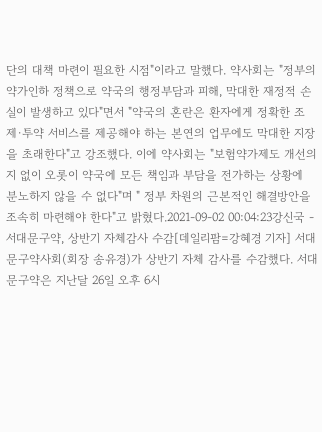단의 대책 마련이 필요한 시점"이라고 말했다. 약사회는 "정부의 약가인하 정책으로 약국의 행정부담과 피해, 막대한 재정적 손실이 발생하고 있다"면서 "약국의 혼란은 환자에게 정확한 조제·투약 서비스를 제공해야 하는 본연의 업무에도 막대한 지장을 초래한다"고 강조했다. 이에 약사회는 "보험약가제도 개선의지 없이 오롯이 약국에 모든 책임과 부담을 전가하는 상황에 분노하지 않을 수 없다"며 " 정부 차원의 근본적인 해결방안을 조속히 마련해야 한다"고 밝혔다.2021-09-02 00:04:23강신국 -
서대문구약, 상반기 자체감사 수감[데일리팜=강혜경 기자] 서대문구약사회(회장 송유경)가 상반기 자체 감사를 수감했다. 서대문구약은 지난달 26일 오후 6시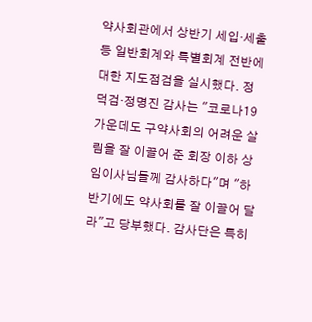약사회관에서 상반기 세입·세출 등 일반회계와 특별회계 전반에 대한 지도점검을 실시했다. 정덕검·정명진 감사는 "코로나19 가운데도 구약사회의 어려운 살림을 잘 이끌어 준 회장 이하 상임이사님들께 감사하다"며 "하반기에도 약사회를 잘 이끌어 달라"고 당부했다. 감사단은 특히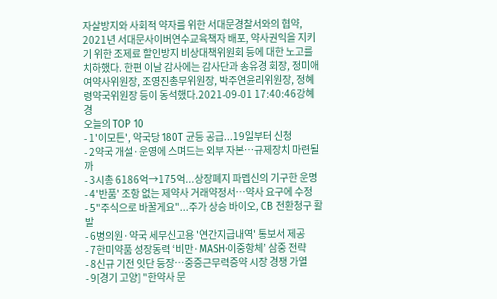자살방지와 사회적 약자를 위한 서대문경찰서와의 협약, 2021년 서대문사이버연수교육책자 배포, 약사권익을 지키기 위한 조제료 할인방지 비상대책위원회 등에 대한 노고를 치하했다. 한편 이날 감사에는 감사단과 송유경 회장, 정미애여약사위원장, 조영진총무위원장, 박주연윤리위원장, 정혜령약국위원장 등이 동석했다.2021-09-01 17:40:46강혜경
오늘의 TOP 10
- 1'이모튼', 약국당 180T 균등 공급...19일부터 신청
- 2약국 개설·운영에 스며드는 외부 자본…규제장치 마련될까
- 3시총 6186억→175억...상장폐지 파멥신의 기구한 운명
- 4'반품' 조항 없는 제약사 거래약정서…약사 요구에 수정
- 5"주식으로 바꿀게요"...주가 상승 바이오, CB 전환청구 활발
- 6병의원·약국 세무신고용 '연간지급내역' 통보서 제공
- 7한미약품 성장동력 ‘비만·MASH·이중항체’ 삼중 전략
- 8신규 기전 잇단 등장…중증근무력증약 시장 경쟁 가열
- 9[경기 고양] "한약사 문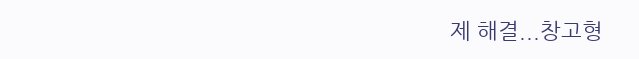제 해결...창고형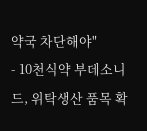약국 차단해야"
- 10천식약 부데소니드, 위탁생산 품목 확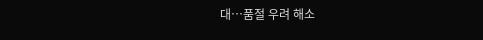대…품절 우려 해소